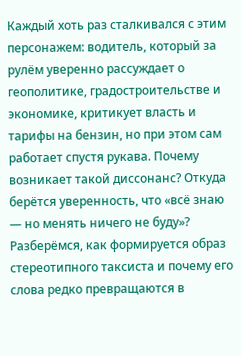Каждый хоть раз сталкивался с этим персонажем: водитель, который за рулём уверенно рассуждает о геополитике, градостроительстве и экономике, критикует власть и тарифы на бензин, но при этом сам работает спустя рукава. Почему возникает такой диссонанс? Откуда берётся уверенность, что «всё знаю — но менять ничего не буду»? Разберёмся, как формируется образ стереотипного таксиста и почему его слова редко превращаются в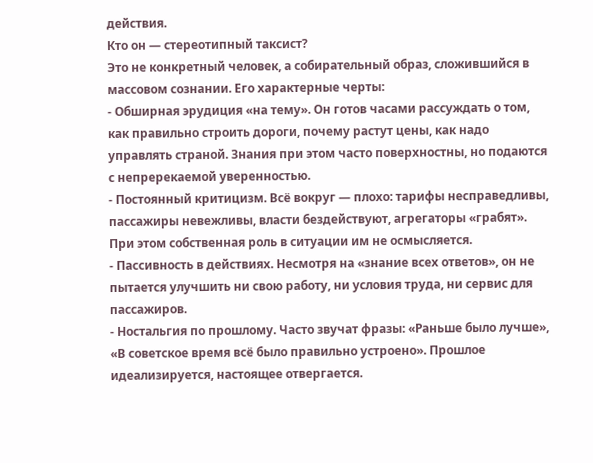действия.
Кто он — стереотипный таксист?
Это не конкретный человек, а собирательный образ, сложившийся в массовом сознании. Его характерные черты:
- Обширная эрудиция «на тему». Он готов часами рассуждать о том, как правильно строить дороги, почему растут цены, как надо управлять страной. Знания при этом часто поверхностны, но подаются с непререкаемой уверенностью.
- Постоянный критицизм. Всё вокруг — плохо: тарифы несправедливы, пассажиры невежливы, власти бездействуют, агрегаторы «грабят». При этом собственная роль в ситуации им не осмысляется.
- Пассивность в действиях. Несмотря на «знание всех ответов», он не пытается улучшить ни свою работу, ни условия труда, ни сервис для пассажиров.
- Ностальгия по прошлому. Часто звучат фразы: «Раньше было лучше», «В советское время всё было правильно устроено». Прошлое идеализируется, настоящее отвергается.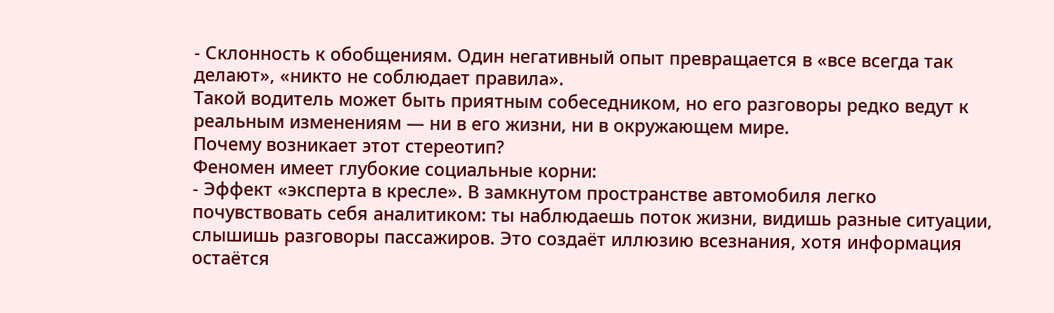- Склонность к обобщениям. Один негативный опыт превращается в «все всегда так делают», «никто не соблюдает правила».
Такой водитель может быть приятным собеседником, но его разговоры редко ведут к реальным изменениям — ни в его жизни, ни в окружающем мире.
Почему возникает этот стереотип?
Феномен имеет глубокие социальные корни:
- Эффект «эксперта в кресле». В замкнутом пространстве автомобиля легко почувствовать себя аналитиком: ты наблюдаешь поток жизни, видишь разные ситуации, слышишь разговоры пассажиров. Это создаёт иллюзию всезнания, хотя информация остаётся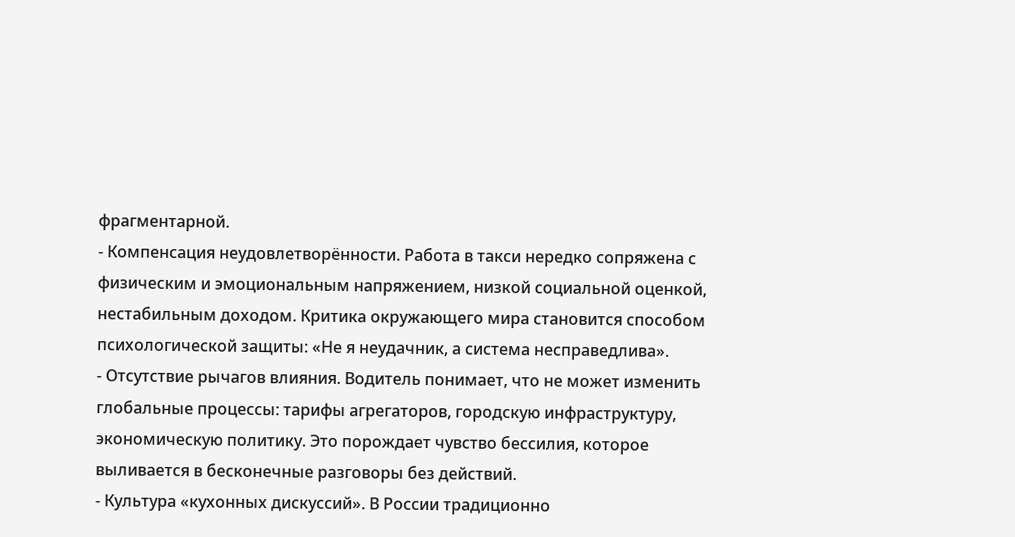фрагментарной.
- Компенсация неудовлетворённости. Работа в такси нередко сопряжена с физическим и эмоциональным напряжением, низкой социальной оценкой, нестабильным доходом. Критика окружающего мира становится способом психологической защиты: «Не я неудачник, а система несправедлива».
- Отсутствие рычагов влияния. Водитель понимает, что не может изменить глобальные процессы: тарифы агрегаторов, городскую инфраструктуру, экономическую политику. Это порождает чувство бессилия, которое выливается в бесконечные разговоры без действий.
- Культура «кухонных дискуссий». В России традиционно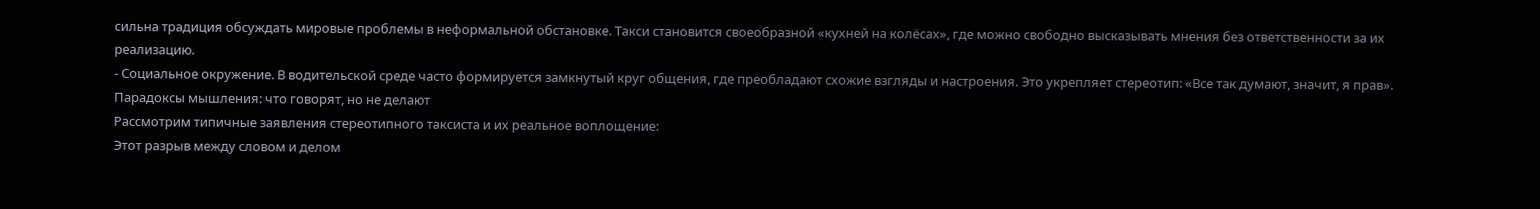сильна традиция обсуждать мировые проблемы в неформальной обстановке. Такси становится своеобразной «кухней на колёсах», где можно свободно высказывать мнения без ответственности за их реализацию.
- Социальное окружение. В водительской среде часто формируется замкнутый круг общения, где преобладают схожие взгляды и настроения. Это укрепляет стереотип: «Все так думают, значит, я прав».
Парадоксы мышления: что говорят, но не делают
Рассмотрим типичные заявления стереотипного таксиста и их реальное воплощение:
Этот разрыв между словом и делом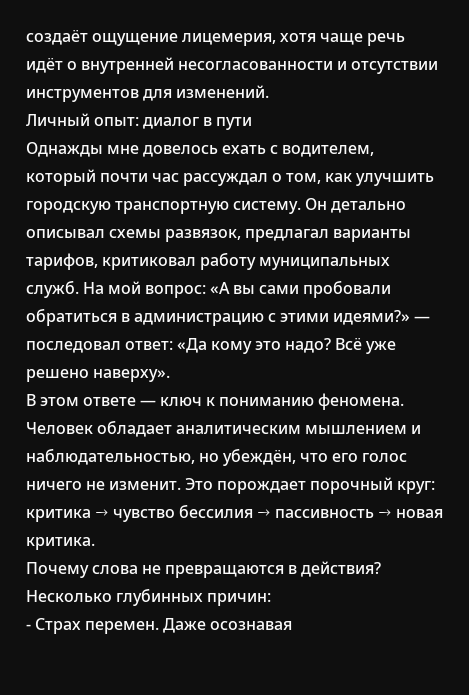создаёт ощущение лицемерия, хотя чаще речь идёт о внутренней несогласованности и отсутствии инструментов для изменений.
Личный опыт: диалог в пути
Однажды мне довелось ехать с водителем, который почти час рассуждал о том, как улучшить городскую транспортную систему. Он детально описывал схемы развязок, предлагал варианты тарифов, критиковал работу муниципальных служб. На мой вопрос: «А вы сами пробовали обратиться в администрацию с этими идеями?» — последовал ответ: «Да кому это надо? Всё уже решено наверху».
В этом ответе — ключ к пониманию феномена. Человек обладает аналитическим мышлением и наблюдательностью, но убеждён, что его голос ничего не изменит. Это порождает порочный круг: критика → чувство бессилия → пассивность → новая критика.
Почему слова не превращаются в действия?
Несколько глубинных причин:
- Страх перемен. Даже осознавая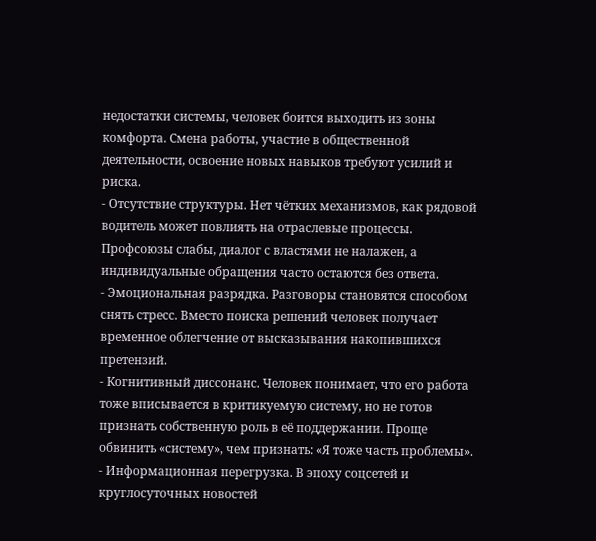недостатки системы, человек боится выходить из зоны комфорта. Смена работы, участие в общественной деятельности, освоение новых навыков требуют усилий и риска.
- Отсутствие структуры. Нет чётких механизмов, как рядовой водитель может повлиять на отраслевые процессы. Профсоюзы слабы, диалог с властями не налажен, а индивидуальные обращения часто остаются без ответа.
- Эмоциональная разрядка. Разговоры становятся способом снять стресс. Вместо поиска решений человек получает временное облегчение от высказывания накопившихся претензий.
- Когнитивный диссонанс. Человек понимает, что его работа тоже вписывается в критикуемую систему, но не готов признать собственную роль в её поддержании. Проще обвинить «систему», чем признать: «Я тоже часть проблемы».
- Информационная перегрузка. В эпоху соцсетей и круглосуточных новостей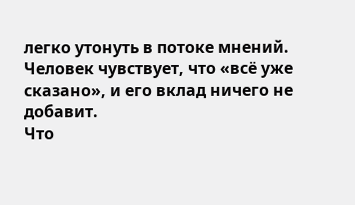легко утонуть в потоке мнений. Человек чувствует, что «всё уже сказано», и его вклад ничего не добавит.
Что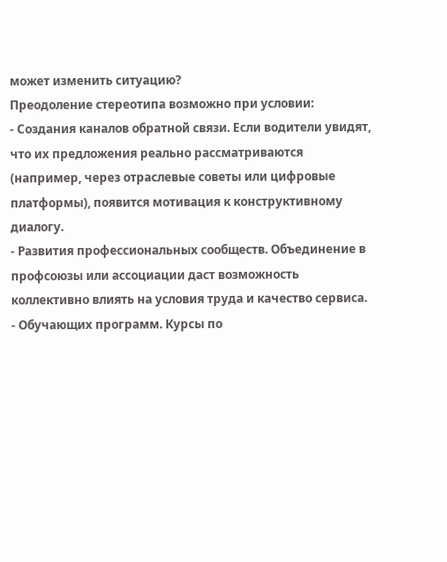может изменить ситуацию?
Преодоление стереотипа возможно при условии:
- Создания каналов обратной связи. Если водители увидят, что их предложения реально рассматриваются (например, через отраслевые советы или цифровые платформы), появится мотивация к конструктивному диалогу.
- Развития профессиональных сообществ. Объединение в профсоюзы или ассоциации даст возможность коллективно влиять на условия труда и качество сервиса.
- Обучающих программ. Курсы по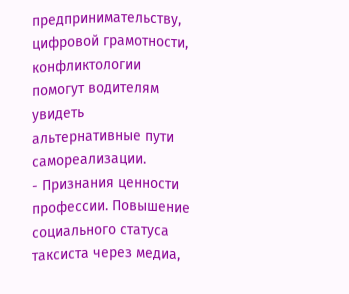предпринимательству, цифровой грамотности, конфликтологии помогут водителям увидеть альтернативные пути самореализации.
- Признания ценности профессии. Повышение социального статуса таксиста через медиа,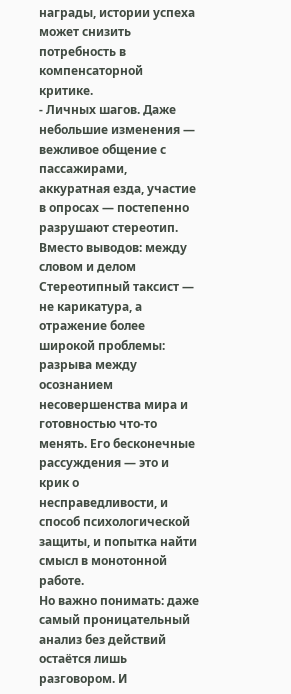награды, истории успеха может снизить потребность в компенсаторной критике.
- Личных шагов. Даже небольшие изменения — вежливое общение с пассажирами, аккуратная езда, участие в опросах — постепенно разрушают стереотип.
Вместо выводов: между словом и делом
Стереотипный таксист — не карикатура, а отражение более широкой проблемы: разрыва между осознанием несовершенства мира и готовностью что‑то менять. Его бесконечные рассуждения — это и крик о несправедливости, и способ психологической защиты, и попытка найти смысл в монотонной работе.
Но важно понимать: даже самый проницательный анализ без действий остаётся лишь разговором. И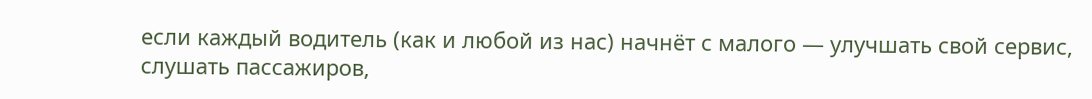если каждый водитель (как и любой из нас) начнёт с малого — улучшать свой сервис, слушать пассажиров,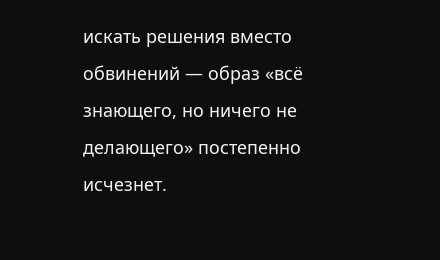искать решения вместо обвинений — образ «всё знающего, но ничего не делающего» постепенно исчезнет.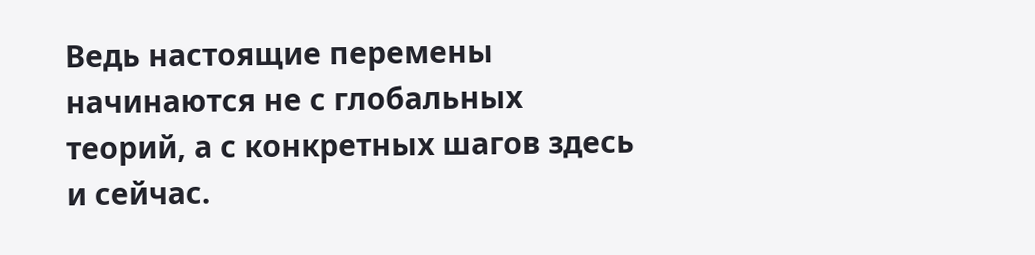Ведь настоящие перемены начинаются не с глобальных теорий, а с конкретных шагов здесь и сейчас.